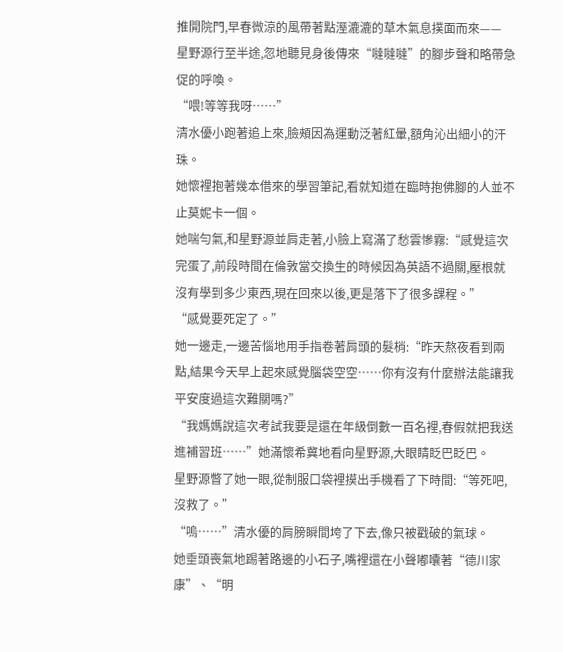推開院門,早春微涼的風帶著點溼漉漉的草木氣息撲面而來——
星野源行至半途,忽地聽見身後傳來“噠噠噠”的腳步聲和略帶急促的呼喚。
“喂!等等我呀……”
清水優小跑著追上來,臉頰因為運動泛著紅暈,額角沁出細小的汗珠。
她懷裡抱著幾本借來的學習筆記,看就知道在臨時抱佛腳的人並不止莫妮卡一個。
她喘勻氣,和星野源並肩走著,小臉上寫滿了愁雲慘霧:“感覺這次完蛋了,前段時間在倫敦當交換生的時候因為英語不過關,壓根就沒有學到多少東西,現在回來以後,更是落下了很多課程。”
“感覺要死定了。”
她一邊走,一邊苦惱地用手指卷著肩頭的髮梢:“昨天熬夜看到兩點,結果今天早上起來感覺腦袋空空……你有沒有什麼辦法能讓我平安度過這次難關嗎?”
“我媽媽說這次考試我要是還在年級倒數一百名裡,春假就把我送進補習班……”她滿懷希冀地看向星野源,大眼睛眨巴眨巴。
星野源瞥了她一眼,從制服口袋裡摸出手機看了下時間:“等死吧,沒救了。”
“嗚……”清水優的肩膀瞬間垮了下去,像只被戳破的氣球。
她垂頭喪氣地踢著路邊的小石子,嘴裡還在小聲嘟囔著“德川家康”、“明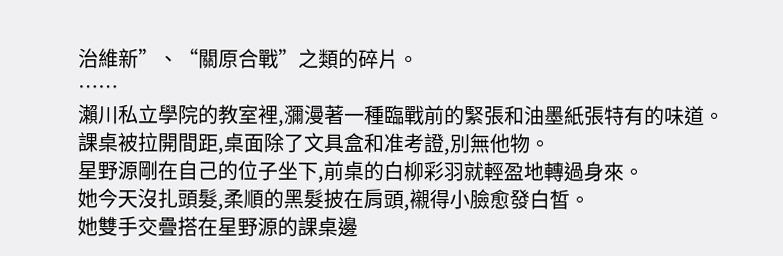治維新”、“關原合戰”之類的碎片。
……
瀨川私立學院的教室裡,瀰漫著一種臨戰前的緊張和油墨紙張特有的味道。
課桌被拉開間距,桌面除了文具盒和准考證,別無他物。
星野源剛在自己的位子坐下,前桌的白柳彩羽就輕盈地轉過身來。
她今天沒扎頭髮,柔順的黑髮披在肩頭,襯得小臉愈發白皙。
她雙手交疊搭在星野源的課桌邊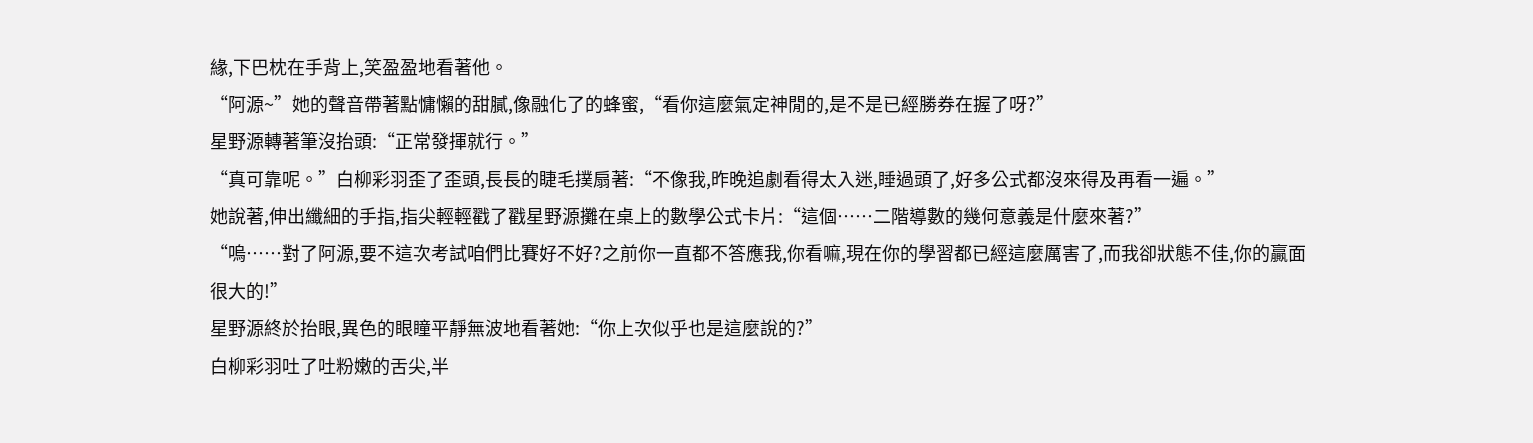緣,下巴枕在手背上,笑盈盈地看著他。
“阿源~”她的聲音帶著點慵懶的甜膩,像融化了的蜂蜜,“看你這麼氣定神閒的,是不是已經勝券在握了呀?”
星野源轉著筆沒抬頭:“正常發揮就行。”
“真可靠呢。”白柳彩羽歪了歪頭,長長的睫毛撲扇著:“不像我,昨晚追劇看得太入迷,睡過頭了,好多公式都沒來得及再看一遍。”
她說著,伸出纖細的手指,指尖輕輕戳了戳星野源攤在桌上的數學公式卡片:“這個……二階導數的幾何意義是什麼來著?”
“嗚……對了阿源,要不這次考試咱們比賽好不好?之前你一直都不答應我,你看嘛,現在你的學習都已經這麼厲害了,而我卻狀態不佳,你的贏面很大的!”
星野源終於抬眼,異色的眼瞳平靜無波地看著她:“你上次似乎也是這麼說的?”
白柳彩羽吐了吐粉嫩的舌尖,半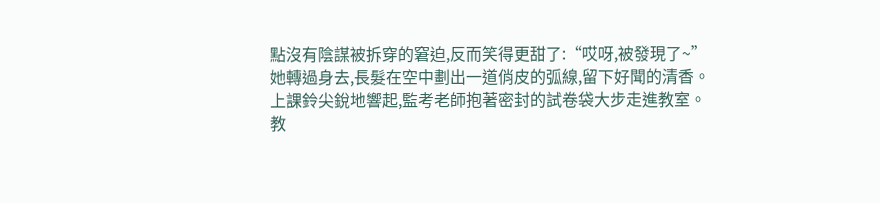點沒有陰謀被拆穿的窘迫,反而笑得更甜了:“哎呀,被發現了~”
她轉過身去,長髮在空中劃出一道俏皮的弧線,留下好聞的清香。
上課鈴尖銳地響起,監考老師抱著密封的試卷袋大步走進教室。
教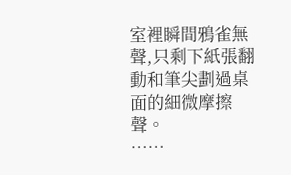室裡瞬間鴉雀無聲,只剩下紙張翻動和筆尖劃過桌面的細微摩擦聲。
……